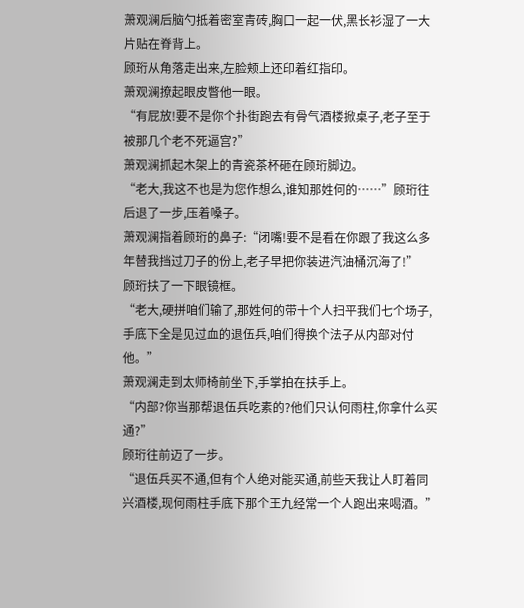萧观澜后脑勺抵着密室青砖,胸口一起一伏,黑长衫湿了一大片贴在脊背上。
顾珩从角落走出来,左脸颊上还印着红指印。
萧观澜撩起眼皮瞥他一眼。
“有屁放!要不是你个扑街跑去有骨气酒楼掀桌子,老子至于被那几个老不死逼宫?”
萧观澜抓起木架上的青瓷茶杯砸在顾珩脚边。
“老大,我这不也是为您作想么,谁知那姓何的……”顾珩往后退了一步,压着嗓子。
萧观澜指着顾珩的鼻子:“闭嘴!要不是看在你跟了我这么多年替我挡过刀子的份上,老子早把你装进汽油桶沉海了!”
顾珩扶了一下眼镜框。
“老大,硬拼咱们输了,那姓何的带十个人扫平我们七个场子,手底下全是见过血的退伍兵,咱们得换个法子从内部对付他。”
萧观澜走到太师椅前坐下,手掌拍在扶手上。
“内部?你当那帮退伍兵吃素的?他们只认何雨柱,你拿什么买通?”
顾珩往前迈了一步。
“退伍兵买不通,但有个人绝对能买通,前些天我让人盯着同兴酒楼,现何雨柱手底下那个王九经常一个人跑出来喝酒。”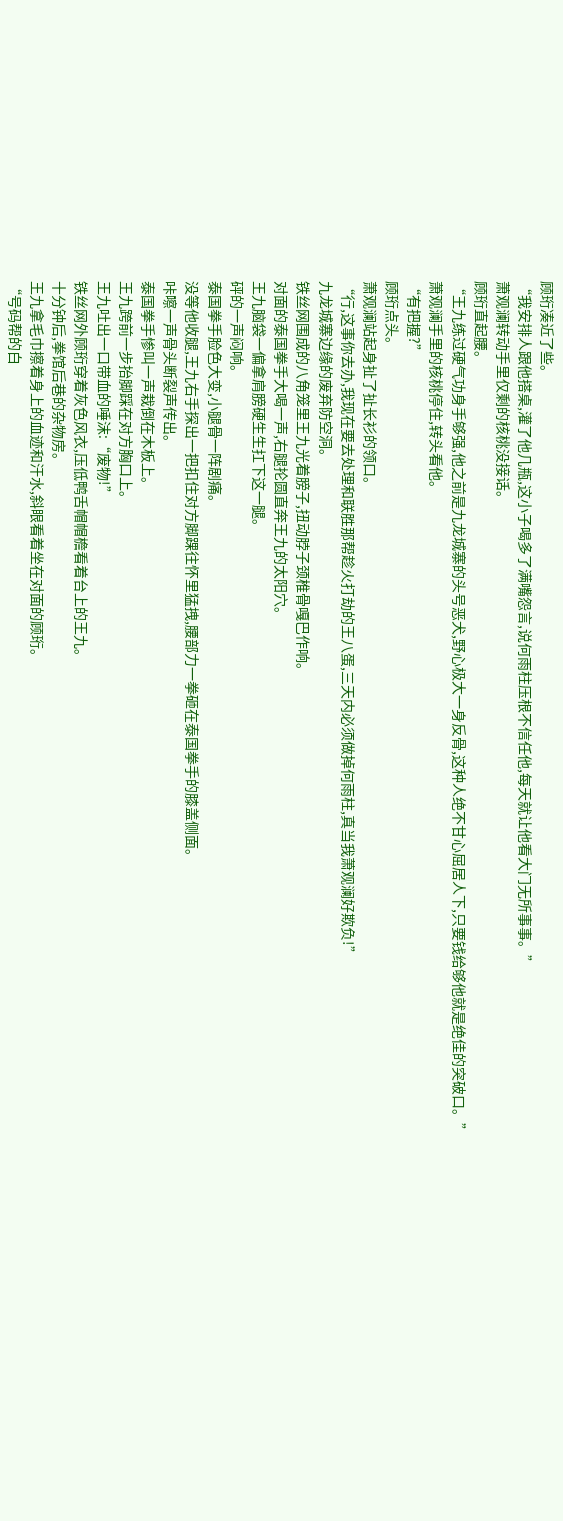顾珩凑近了些。
“我安排人跟他搭桌,灌了他几瓶,这小子喝多了满嘴怨言,说何雨柱压根不信任他,每天就让他看大门无所事事。”
萧观澜转动手里仅剩的核桃没接话。
顾珩直起腰。
“王九练过硬气功身手够强,他之前是九龙城寨的头号恶犬,野心极大一身反骨,这种人绝不甘心屈居人下,只要钱给够他就是绝佳的突破口。”
萧观澜手里的核桃停住,转头看他。
“有把握?”
顾珩点头。
萧观澜站起身扯了扯长衫的领口。
“行,这事你去办,我现在要去处理和联胜那帮趁火打劫的王八蛋,三天内必须做掉何雨柱,真当我萧观澜好欺负!”
九龙城寨边缘的废弃防空洞。
铁丝网围成的八角笼里王九光着膀子,扭动脖子颈椎骨嘎巴作响。
对面的泰国拳手大喝一声,右腿抡圆直奔王九的太阳穴。
王九脑袋一偏拿肩膀硬生生扛下这一腿。
砰的一声闷响。
泰国拳手脸色大变,小腿骨一阵剧痛。
没等他收腿,王九右手探出一把扣住对方脚踝往怀里猛拽,腰部力一拳砸在泰国拳手的膝盖侧面。
咔嚓一声骨头断裂声传出。
泰国拳手惨叫一声栽倒在木板上。
王九跨前一步抬脚踩在对方胸口上。
王九吐出一口带血的唾沫:“废物!”
铁丝网外顾珩穿着灰色风衣,压低鸭舌帽帽檐看着台上的王九。
十分钟后,拳馆后巷的杂物房。
王九拿毛巾擦着身上的血迹和汗水,斜眼看着坐在对面的顾珩。
“号码帮的白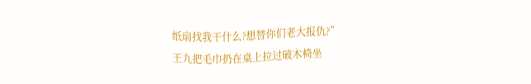纸扇找我干什么?想替你们老大报仇?”
王九把毛巾扔在桌上拉过破木椅坐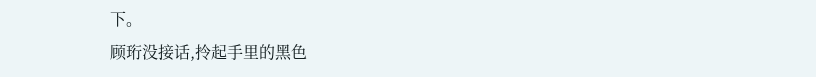下。
顾珩没接话,拎起手里的黑色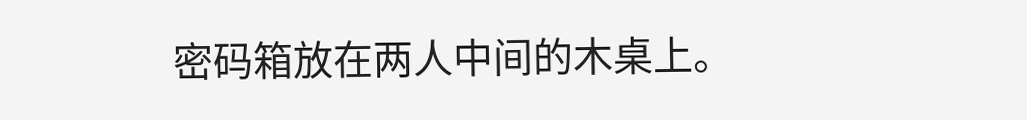密码箱放在两人中间的木桌上。